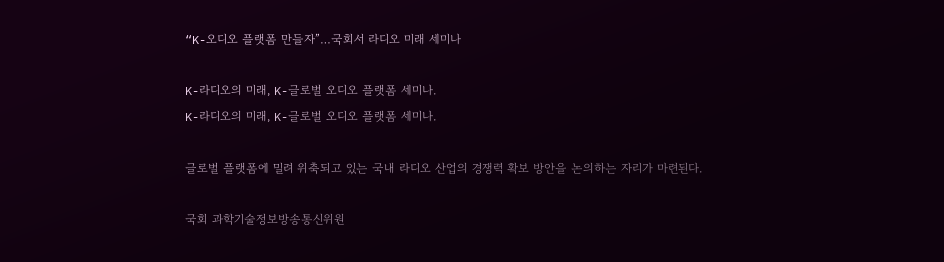“K-오디오 플랫폼 만들자”…국회서 라디오 미래 세미나

K-라디오의 미래, K-글로벌 오디오 플랫폼 세미나.
K-라디오의 미래, K-글로벌 오디오 플랫폼 세미나.

글로벌 플랫폼에 밀려 위축되고 있는 국내 라디오 산업의 경쟁력 확보 방안을 논의하는 자리가 마련된다.

국회 과학기술정보방송통신위원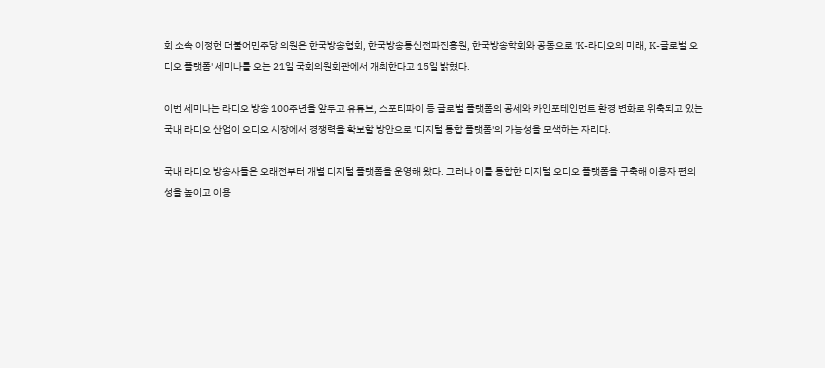회 소속 이정헌 더불어민주당 의원은 한국방송협회, 한국방송통신전파진흥원, 한국방송학회와 공동으로 'K-라디오의 미래, K-글로벌 오디오 플랫폼' 세미나를 오는 21일 국회의원회관에서 개최한다고 15일 밝혔다.

이번 세미나는 라디오 방송 100주년을 앞두고 유튜브, 스포티파이 등 글로벌 플랫폼의 공세와 카인포테인먼트 환경 변화로 위축되고 있는 국내 라디오 산업이 오디오 시장에서 경쟁력을 확보할 방안으로 '디지털 통합 플랫폼'의 가능성을 모색하는 자리다.

국내 라디오 방송사들은 오래전부터 개별 디지털 플랫폼을 운영해 왔다. 그러나 이를 통합한 디지털 오디오 플랫폼을 구축해 이용자 편의성을 높이고 이용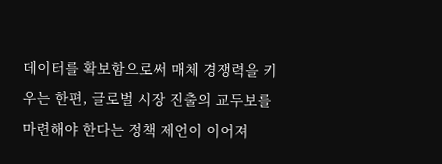데이터를 확보함으로써 매체 경쟁력을 키우는 한편, 글로벌 시장 진출의 교두보를 마련해야 한다는 정책 제언이 이어져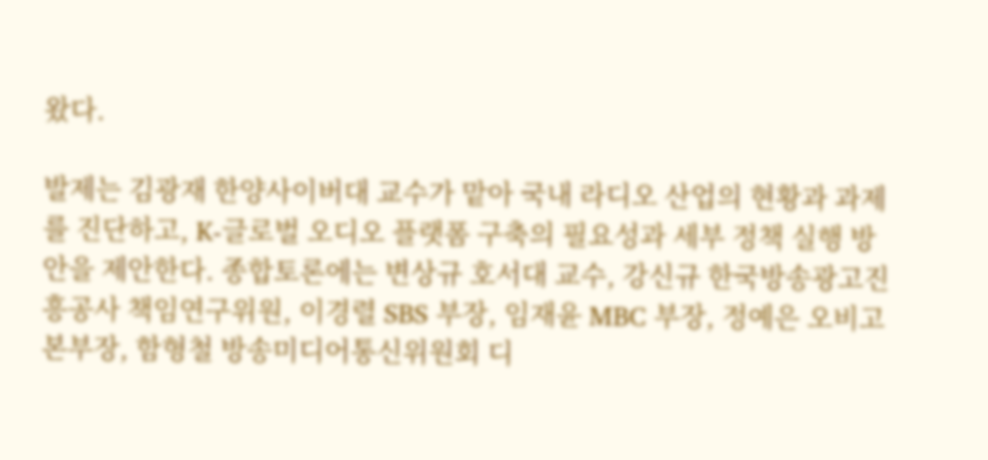왔다.

발제는 김광재 한양사이버대 교수가 맡아 국내 라디오 산업의 현황과 과제를 진단하고, K-글로벌 오디오 플랫폼 구축의 필요성과 세부 정책 실행 방안을 제안한다. 종합토론에는 변상규 호서대 교수, 강신규 한국방송광고진흥공사 책임연구위원, 이경렬 SBS 부장, 임재윤 MBC 부장, 정예은 오비고 본부장, 함형철 방송미디어통신위원회 디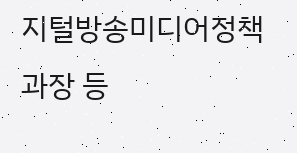지털방송미디어정책과장 등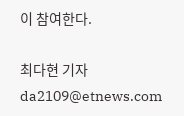이 참여한다.

최다현 기자 da2109@etnews.com